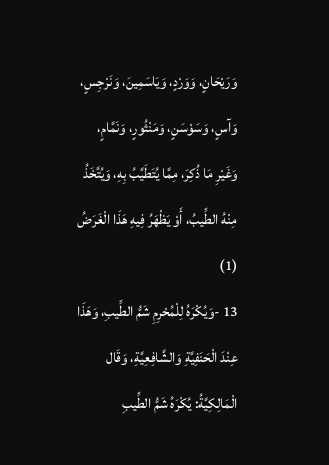وَرَيْحَانٍ، وَوَرْدٍ، وَيَاسَمِينَ، وَنَرْجِسٍ، وَآسٍ، وَسَوْسَنٍ، وَمَنْثُورٍ، وَنَمَّامٍ، وَغَيْرِ مَا ذُكِرَ، مِمَّا يُتَطَيَّبُ بِهِ، وَيُتَّخَذُ مِنْهُ الطِّيبُ، أَوْ يَظْهَرُ فِيهِ هَذَا الْغَرَضُ (1)
13 -وَيُكْرَهُ لِلْمُحْرِمِ شَمُّ الطِّيبِ، وَهَذَا عِنْدَ الْحَنَفِيَّةِ وَالشَّافِعِيَّةِ، وَقَال الْمَالِكِيَّةُ: يُكْرَهُ شَمُّ الطِّيبِ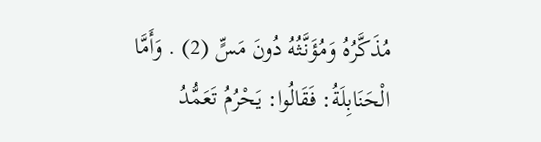مُذَكَّرُهُ وَمُؤَنَّثُهُ دُونَ مَسٍّ (2) . وَأَمَّا الْحَنَابِلَةُ: فَقَالُوا: يَحْرُمُ تَعَمُّدُ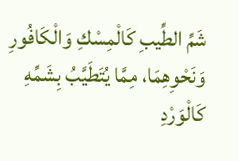شَمِّ الطِّيبِ كَالْمِسْكِ وَالْكَافُورِ وَنَحْوِهِمَا، مِمَّا يُتَطَيَّبُ بِشَمِّهِ كَالْوَرْدِ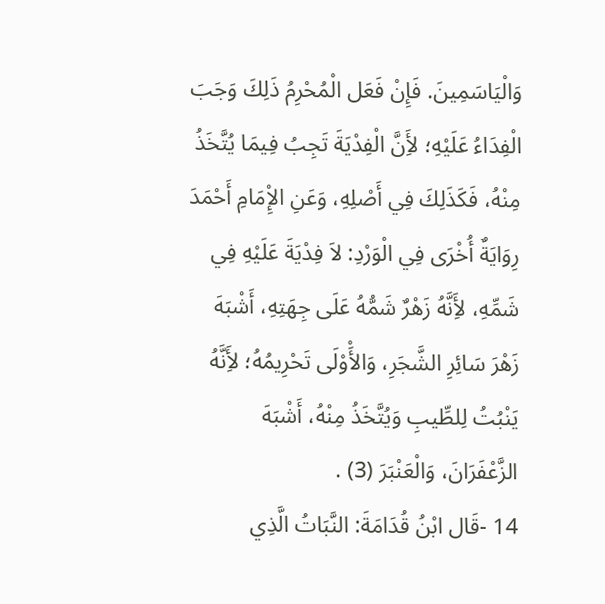وَالْيَاسَمِينَ. فَإِنْ فَعَل الْمُحْرِمُ ذَلِكَ وَجَبَ الْفِدَاءُ عَلَيْهِ؛ لأَِنَّ الْفِدْيَةَ تَجِبُ فِيمَا يُتَّخَذُ مِنْهُ، فَكَذَلِكَ فِي أَصْلِهِ، وَعَنِ الإِْمَامِ أَحْمَدَ رِوَايَةٌ أُخْرَى فِي الْوَرْدِ: لاَ فِدْيَةَ عَلَيْهِ فِي شَمِّهِ، لأَِنَّهُ زَهْرٌ شَمُّهُ عَلَى جِهَتِهِ، أَشْبَهَ زَهْرَ سَائِرِ الشَّجَرِ، وَالأَْوْلَى تَحْرِيمُهُ؛ لأَِنَّهُ يَنْبُتُ لِلطِّيبِ وَيُتَّخَذُ مِنْهُ، أَشْبَهَ الزَّعْفَرَانَ، وَالْعَنْبَرَ (3) .
14 -قَال ابْنُ قُدَامَةَ: النَّبَاتُ الَّذِي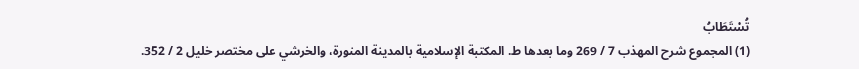تُسْتَطَابُ
(1) المجموع شرح المهذب 7 / 269 وما بعدها ط. المكتبة الإسلامية بالمدينة المنورة، والخرشي على مختصر خليل 2 / 352.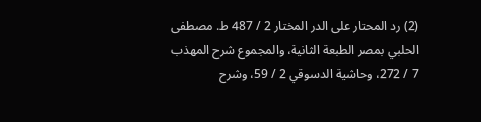(2) رد المحتار على الدر المختار 2 / 487 ط. مصطفى الحلبي بمصر الطبعة الثانية، والمجموع شرح المهذب 7 / 272، وحاشية الدسوقي 2 / 59، وشرح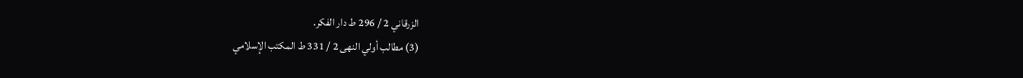الزرقاني 2 / 296 ط دار الفكر.
(3) مطالب أولي النهى 2 / 331 ط المكتب الإسلامي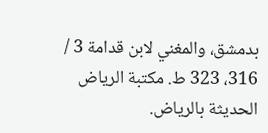بدمشق، والمغني لابن قدامة 3 / 316، 323 ط. مكتبة الرياض الحديثة بالرياض.